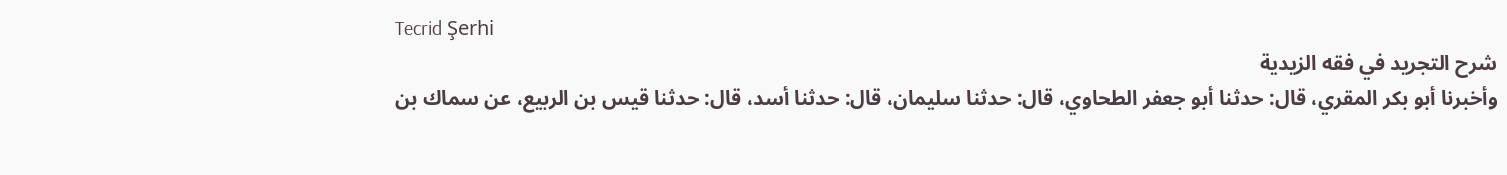Tecrid Şerhi
شرح التجريد في فقه الزيدية
وأخبرنا أبو بكر المقري، قال: حدثنا أبو جعفر الطحاوي، قال: حدثنا سليمان، قال: حدثنا أسد، قال: حدثنا قيس بن الربيع، عن سماك بن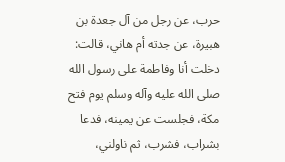حرب، عن رجل من آل جعدة بن هبيرة، عن جدته أم هاني، قالت: دخلت أنا وفاطمة على رسول الله صلى الله عليه وآله وسلم يوم فتح مكة، فجلست عن يمينه، فدعا بشراب، فشرب، ثم ناولني،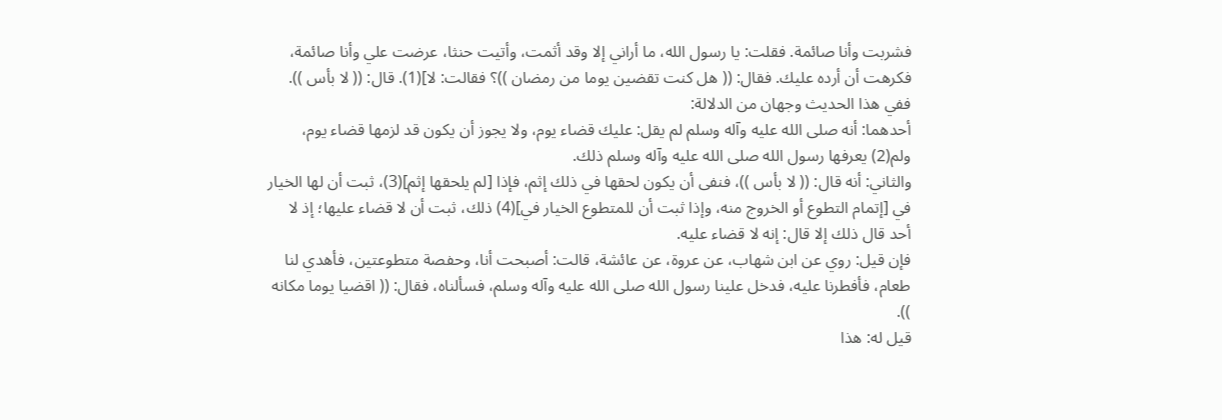فشربت وأنا صائمة. فقلت: يا رسول الله، ما أراني إلا وقد أثمت، وأتيت حنثا، عرضت علي وأنا صائمة، فكرهت أن أرده عليك. فقال: (( هل كنت تقضين يوما من رمضان ))؟ فقالت: لا](1). قال: (( لا بأس )).
ففي هذا الحديث وجهان من الدلالة:
أحدهما: أنه صلى الله عليه وآله وسلم لم يقل: عليك قضاء يوم، ولا يجوز أن يكون قد لزمها قضاء يوم، ولم(2) يعرفها رسول الله صلى الله عليه وآله وسلم ذلك.
والثاني: أنه قال: (( لا بأس ))، فنفى أن يكون لحقها في ذلك إثم، فإذا [لم يلحقها إثم](3)، ثبت أن لها الخيار في [إتمام التطوع أو الخروج منه، وإذا ثبت أن للمتطوع الخيار في](4) ذلك، ثبت أن لا قضاء عليها؛ إذ لا أحد قال ذلك إلا قال: إنه لا قضاء عليه.
فإن قيل: روي عن ابن شهاب، عن عروة، عن عائشة، قالت: أصبحت أنا، وحفصة متطوعتين، فأهدي لنا طعام، فأفطرنا عليه، فدخل علينا رسول الله صلى الله عليه وآله وسلم، فسألناه، فقال: (( اقضيا يوما مكانه )).
قيل له: هذا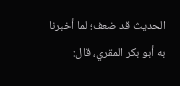الحديث قد ضعف؛ لما أخبرنا به أبو بكر المقري، قال: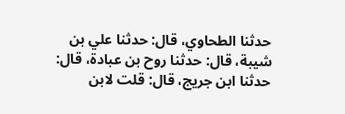حدثنا الطحاوي، قال: حدثنا علي بن شيبة، قال: حدثنا روح بن عبادة، قال: حدثنا ابن جريج، قال: قلت لابن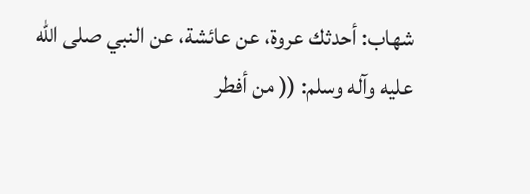شهاب: أحدثك عروة، عن عائشة، عن النبي صلى الله عليه وآله وسلم: (( من أفطر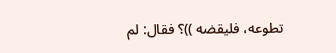تطوعه، فليقضه ))؟ فقال: لم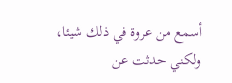أسمع من عروة في ذلك شيئا، ولكني حدثت عن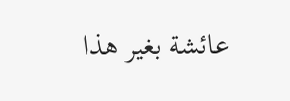عائشة بغير هذا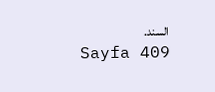السند.
Sayfa 409